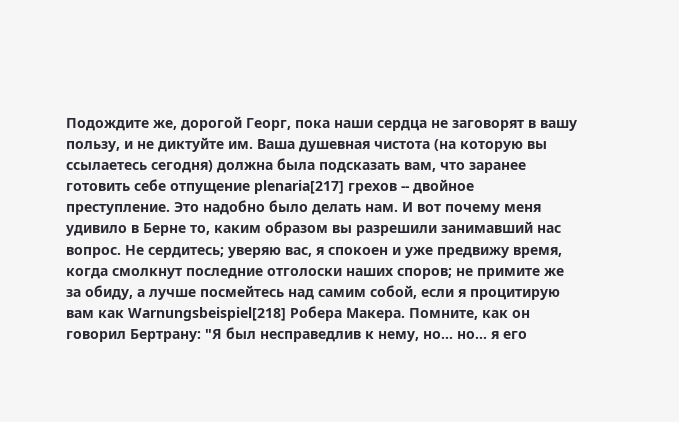Подождите же, дорогой Георг, пока наши сердца не заговорят в вашу пользу, и не диктуйте им. Ваша душевная чистота (на которую вы ссылаетесь сегодня) должна была подсказать вам, что заранее готовить себе отпущение plenaria[217] грехов -- двойное преступление. Это надобно было делать нам. И вот почему меня удивило в Берне то, каким образом вы разрешили занимавший нас вопрос. Не сердитесь; уверяю вас, я спокоен и уже предвижу время, когда смолкнут последние отголоски наших споров; не примите же за обиду, а лучше посмейтесь над самим собой, если я процитирую вам как Warnungsbeispiel[218] Робера Макера. Помните, как он говорил Бертрану: "Я был несправедлив к нему, но... но... я его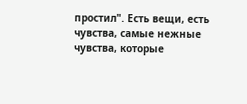простил". Есть вещи, есть чувства, самые нежные чувства, которые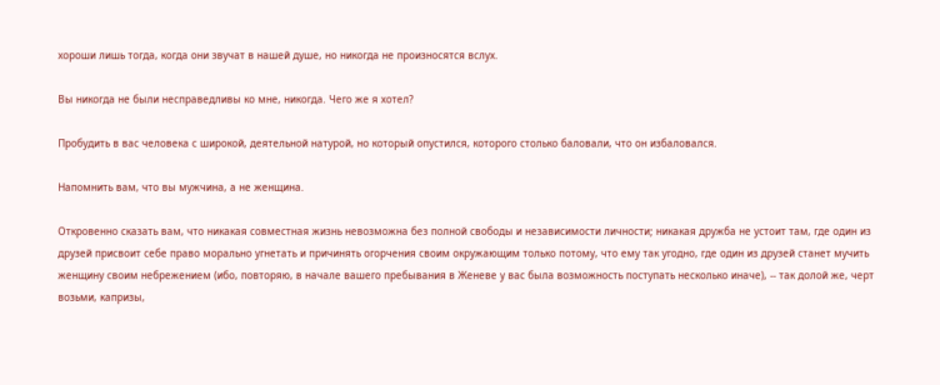хороши лишь тогда, когда они звучат в нашей душе, но никогда не произносятся вслух.

Вы никогда не были несправедливы ко мне, никогда. Чего же я хотел?

Пробудить в вас человека с широкой, деятельной натурой, но который опустился, которого столько баловали, что он избаловался.

Напомнить вам, что вы мужчина, а не женщина.

Откровенно сказать вам, что никакая совместная жизнь невозможна без полной свободы и независимости личности; никакая дружба не устоит там, где один из друзей присвоит себе право морально угнетать и причинять огорчения своим окружающим только потому, что ему так угодно, где один из друзей станет мучить женщину своим небрежением (ибо, повторяю, в начале вашего пребывания в Женеве у вас была возможность поступать несколько иначе), -- так долой же, черт возьми, капризы,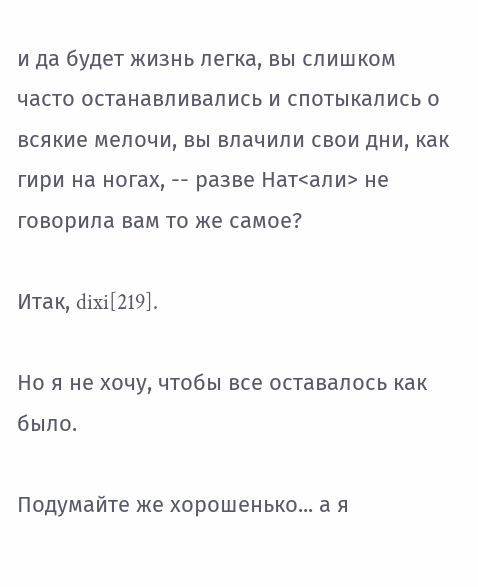и да будет жизнь легка, вы слишком часто останавливались и спотыкались о всякие мелочи, вы влачили свои дни, как гири на ногах, -- разве Нат<али> не говорила вам то же самое?

Итак, dixi[219].

Но я не хочу, чтобы все оставалось как было.

Подумайте же хорошенько... а я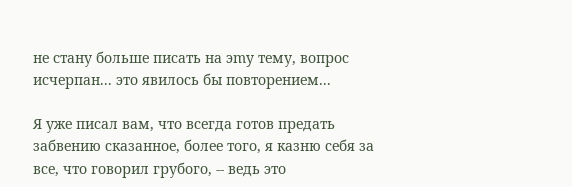не стану больше писать на эmy тему, вопрос исчерпан... это явилось бы повторением...

Я уже писал вам, что всегда готов предать забвению сказанное, более того, я казню себя за все, что говорил грубого, -- ведь это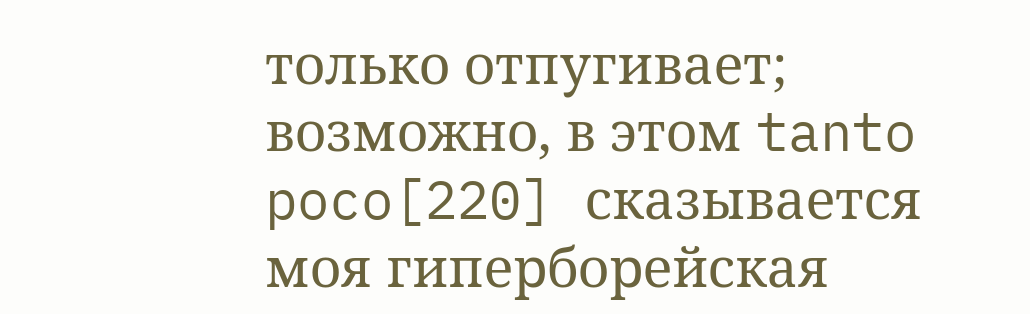только отпугивает; возможно, в этом tanto poco[220] сказывается моя гиперборейская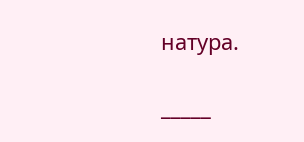натура.

_____